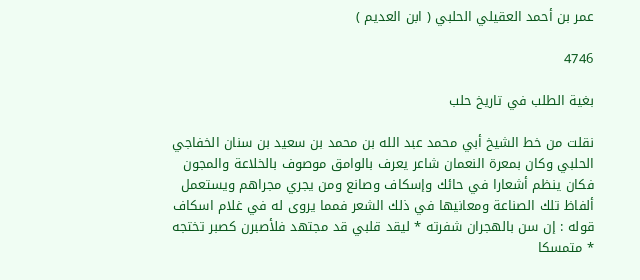عمر بن أحمد العقيلي الحلبي ( ابن العديم )

4746

بغية الطلب في تاريخ حلب

نقلت من خط الشيخ أبي محمد عبد الله بن محمد بن سعيد بن سنان الخفاجي الحلبي وكان بمعرة النعمان شاعر يعرف بالوامق موصوف بالخلاعة والمجون فكان ينظم أشعارا في حائك وإسكاف وصانع ومن يجري مجراهم ويستعمل ألفاظ تلك الصناعة ومعانيها في ذلك الشعر فمما يروى له في غلام اسكاف قوله : إن سن بالهجران شفرته * ليقد قلبي قد مجتهد فلأصبرن كصبر تختجه * متمسكا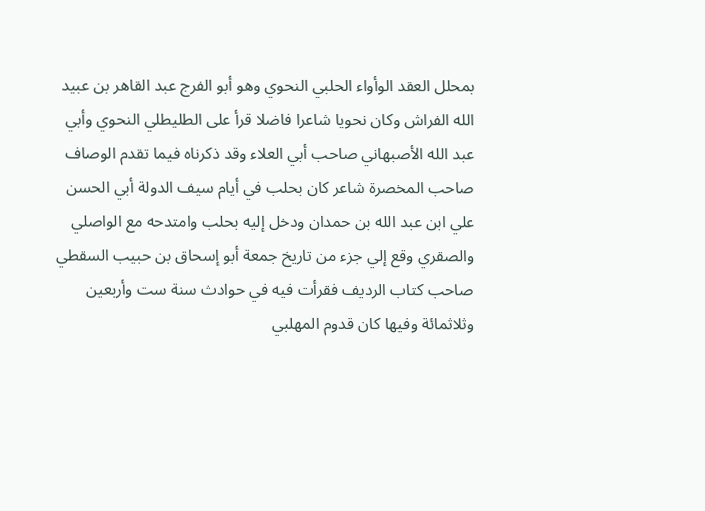بمحلل العقد الوأواء الحلبي النحوي وهو أبو الفرج عبد القاهر بن عبيد الله الفراش وكان نحويا شاعرا فاضلا قرأ على الطليطلي النحوي وأبي عبد الله الأصبهاني صاحب أبي العلاء وقد ذكرناه فيما تقدم الوصاف صاحب المخصرة شاعر كان بحلب في أيام سيف الدولة أبي الحسن علي ابن عبد الله بن حمدان ودخل إليه بحلب وامتدحه مع الواصلي والصقري وقع إلي جزء من تاريخ جمعة أبو إسحاق بن حبيب السقطي صاحب كتاب الرديف فقرأت فيه في حوادث سنة ست وأربعين وثلاثمائة وفيها كان قدوم المهلبي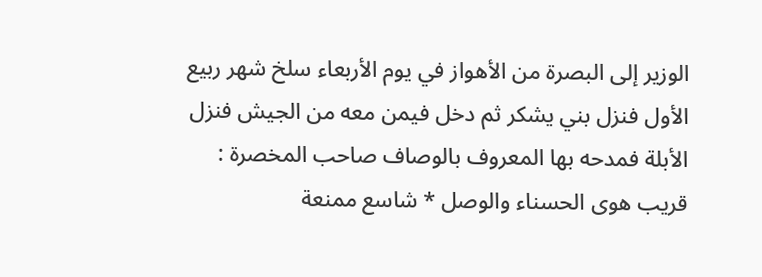الوزير إلى البصرة من الأهواز في يوم الأربعاء سلخ شهر ربيع الأول فنزل بني يشكر ثم دخل فيمن معه من الجيش فنزل الأبلة فمدحه بها المعروف بالوصاف صاحب المخصرة : قريب هوى الحسناء والوصل * شاسع ممنعة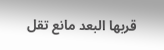قربها البعد مانع تقل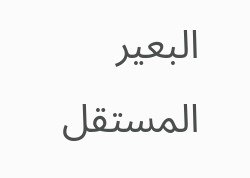البعير المستقل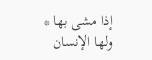إذا مشى بها * ولها الإنسان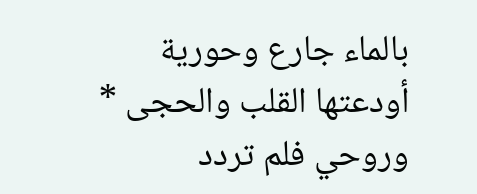بالماء جارع وحورية أودعتها القلب والحجى * وروحي فلم تردد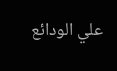علي الودائع